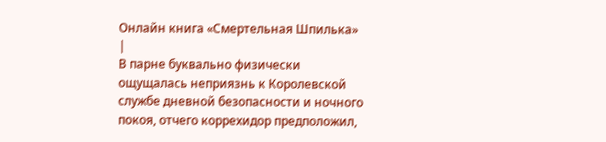Онлайн книга «Смертельная Шпилька»
|
В парне буквально физически ощущалась неприязнь к Королевской службе дневной безопасности и ночного покоя, отчего коррехидор предположил,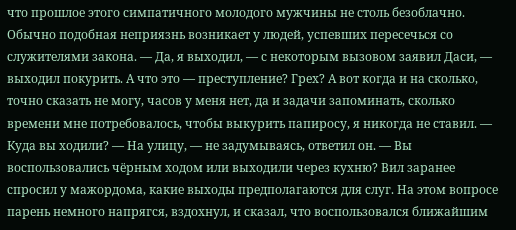что прошлое этого симпатичного молодого мужчины не столь безоблачно. Обычно подобная неприязнь возникает у людей, успевших пересечься со служителями закона. — Да, я выходил, — с некоторым вызовом заявил Даси, — выходил покурить. А что это — преступление? Грех? А вот когда и на сколько, точно сказать не могу, часов у меня нет, да и задачи запоминать, сколько времени мне потребовалось, чтобы выкурить папиросу, я никогда не ставил. — Куда вы ходили? — На улицу, — не задумываясь, ответил он. — Вы воспользовались чёрным ходом или выходили через кухню? Вил заранее спросил у мажордома, какие выходы предполагаются для слуг. На этом вопросе парень немного напрягся, вздохнул, и сказал, что воспользовался ближайшим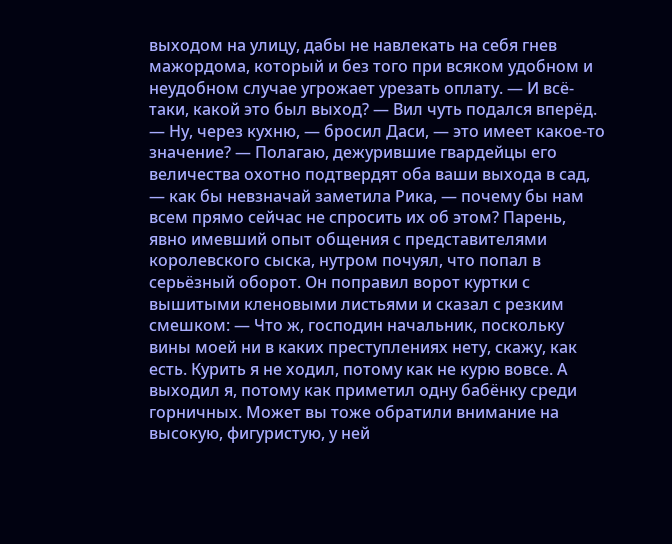выходом на улицу, дабы не навлекать на себя гнев мажордома, который и без того при всяком удобном и неудобном случае угрожает урезать оплату. — И всё-таки, какой это был выход? — Вил чуть подался вперёд. — Ну, через кухню, — бросил Даси, — это имеет какое-то значение? — Полагаю, дежурившие гвардейцы его величества охотно подтвердят оба ваши выхода в сад, — как бы невзначай заметила Рика, — почему бы нам всем прямо сейчас не спросить их об этом? Парень, явно имевший опыт общения с представителями королевского сыска, нутром почуял, что попал в серьёзный оборот. Он поправил ворот куртки с вышитыми кленовыми листьями и сказал с резким смешком: — Что ж, господин начальник, поскольку вины моей ни в каких преступлениях нету, скажу, как есть. Курить я не ходил, потому как не курю вовсе. А выходил я, потому как приметил одну бабёнку среди горничных. Может вы тоже обратили внимание на высокую, фигуристую, у ней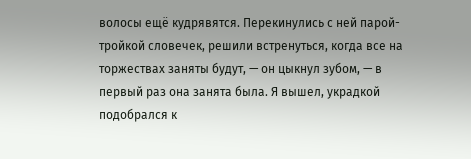волосы ещё кудрявятся. Перекинулись с ней парой-тройкой словечек, решили встренуться, когда все на торжествах заняты будут, — он цыкнул зубом, — в первый раз она занята была. Я вышел, украдкой подобрался к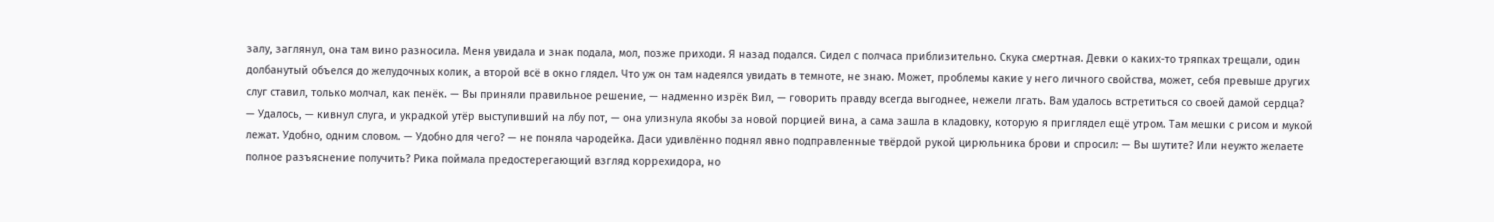залу, заглянул, она там вино разносила. Меня увидала и знак подала, мол, позже приходи. Я назад подался. Сидел с полчаса приблизительно. Скука смертная. Девки о каких-то тряпках трещали, один долбанутый объелся до желудочных колик, а второй всё в окно глядел. Что уж он там надеялся увидать в темноте, не знаю. Может, проблемы какие у него личного свойства, может, себя превыше других слуг ставил, только молчал, как пенёк. — Вы приняли правильное решение, — надменно изрёк Вил, — говорить правду всегда выгоднее, нежели лгать. Вам удалось встретиться со своей дамой сердца? — Удалось, — кивнул слуга, и украдкой утёр выступивший на лбу пот, — она улизнула якобы за новой порцией вина, а сама зашла в кладовку, которую я приглядел ещё утром. Там мешки с рисом и мукой лежат. Удобно, одним словом. — Удобно для чего? — не поняла чародейка. Даси удивлённо поднял явно подправленные твёрдой рукой цирюльника брови и спросил: — Вы шутите? Или неужто желаете полное разъяснение получить? Рика поймала предостерегающий взгляд коррехидора, но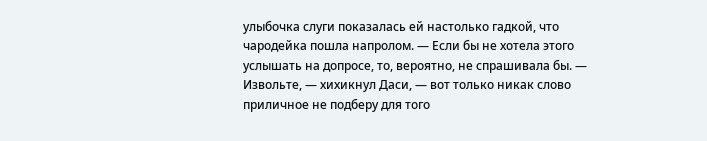улыбочка слуги показалась ей настолько гадкой, что чародейка пошла напролом. — Если бы не хотела этого услышать на допросе, то, вероятно, не спрашивала бы. — Извольте, — хихикнул Даси, — вот только никак слово приличное не подберу для того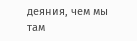деяния, чем мы там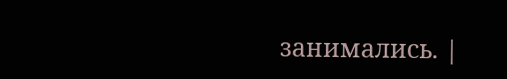занимались. |